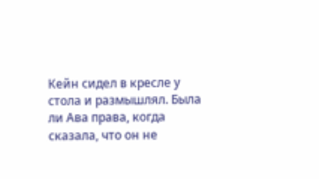Кейн сидел в кресле у стола и размышлял. Была ли Ава права, когда сказала, что он не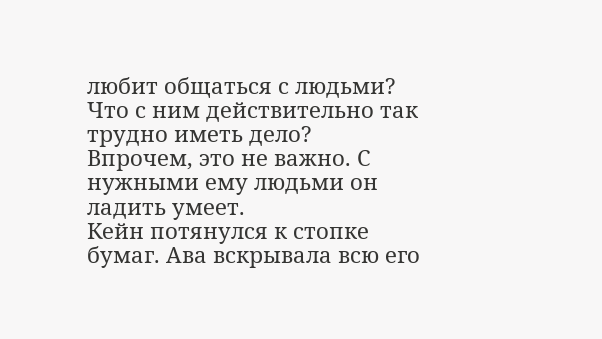любит общаться с людьми? Что с ним действительно так трудно иметь дело?
Впрочем, это не важно. С нужными ему людьми он ладить умеет.
Кейн потянулся к стопке бумаг. Ава вскрывала всю его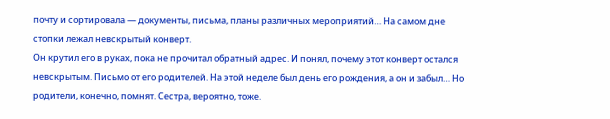почту и сортировала — документы, письма, планы различных мероприятий… На самом дне стопки лежал невскрытый конверт.
Он крутил его в руках, пока не прочитал обратный адрес. И понял, почему этот конверт остался невскрытым. Письмо от его родителей. На этой неделе был день его рождения, а он и забыл… Но родители, конечно, помнят. Сестра, вероятно, тоже.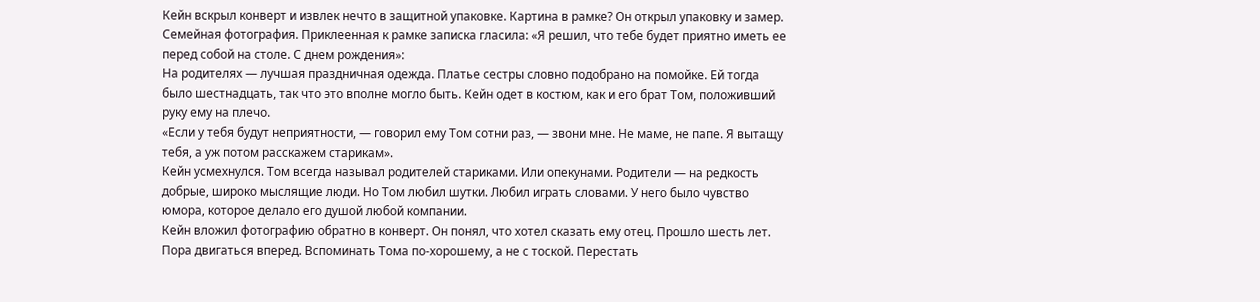Кейн вскрыл конверт и извлек нечто в защитной упаковке. Картина в рамке? Он открыл упаковку и замер.
Семейная фотография. Приклеенная к рамке записка гласила: «Я решил, что тебе будет приятно иметь ее перед собой на столе. С днем рождения»:
На родителях — лучшая праздничная одежда. Платье сестры словно подобрано на помойке. Ей тогда было шестнадцать, так что это вполне могло быть. Кейн одет в костюм, как и его брат Том, положивший руку ему на плечо.
«Если у тебя будут неприятности, — говорил ему Том сотни раз, — звони мне. Не маме, не папе. Я вытащу тебя, а уж потом расскажем старикам».
Кейн усмехнулся. Том всегда называл родителей стариками. Или опекунами. Родители — на редкость добрые, широко мыслящие люди. Но Том любил шутки. Любил играть словами. У него было чувство юмора, которое делало его душой любой компании.
Кейн вложил фотографию обратно в конверт. Он понял, что хотел сказать ему отец. Прошло шесть лет. Пора двигаться вперед. Вспоминать Тома по-хорошему, а не с тоской. Перестать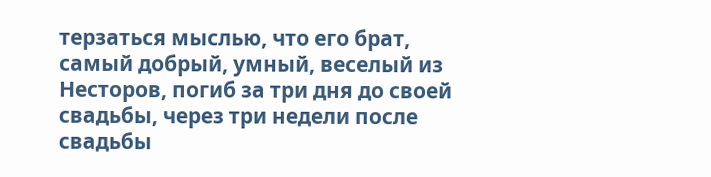терзаться мыслью, что его брат, самый добрый, умный, веселый из Несторов, погиб за три дня до своей свадьбы, через три недели после свадьбы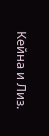Кейна и Лиз.